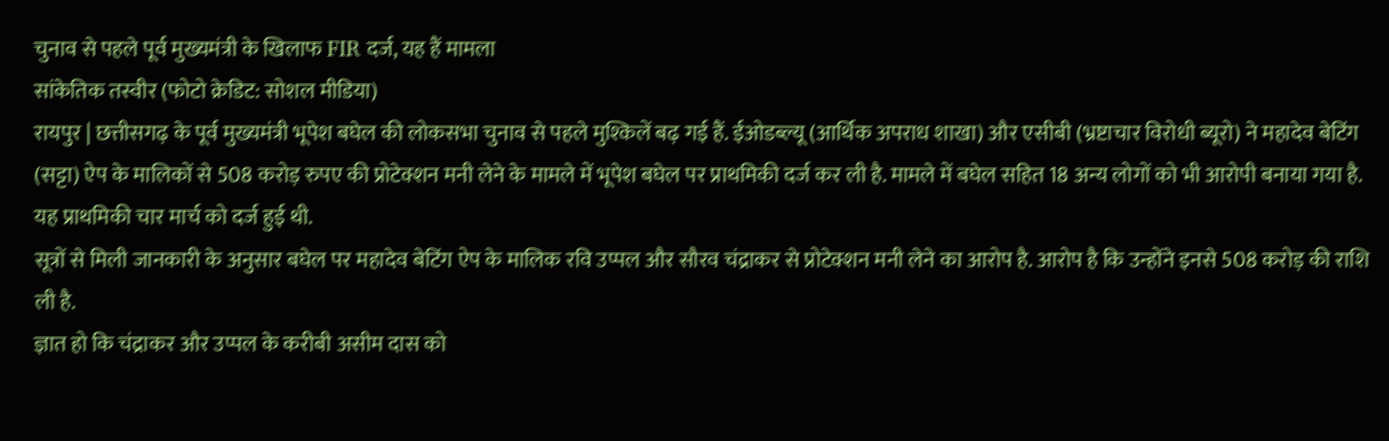चुनाव से पहले पूर्व मुख्यमंत्री के खिलाफ FIR दर्ज, यह हैं मामला
सांकेतिक तस्वीर (फोटो क्रेडिट: सोशल मीडिया)
रायपुर | छत्तीसगढ़ के पूर्व मुख्यमंत्री भूपेश बघेल की लोकसभा चुनाव से पहले मुश्किलें बढ़ गई हैं. ईओडब्ल्यू (आर्थिक अपराध शाखा) और एसीबी (भ्रष्टाचार विरोधी ब्यूरो) ने महादेव बेटिंग (सट्टा) ऐप के मालिकों से 508 करोड़ रुपए की प्रोटेक्शन मनी लेने के मामले में भूपेश बघेल पर प्राथमिकी दर्ज कर ली है. मामले में बघेल सहित 18 अन्य लोगों को भी आरोपी बनाया गया है. यह प्राथमिकी चार मार्च को दर्ज हुई थी.
सूत्रों से मिली जानकारी के अनुसार बघेल पर महादेव बेटिंग ऐप के मालिक रवि उप्पल और सौरव चंद्राकर से प्रोटेक्शन मनी लेने का आरोप है. आरोप है कि उन्होंने इनसे 508 करोड़ की राशि ली है.
ज्ञात हो कि चंद्राकर और उप्पल के करीबी असीम दास को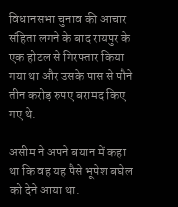विधानसभा चुनाव की आचार संहिता लगने के बाद रायपुर के एक होटल से गिरफ्तार किया गया था और उसके पास से पौने तीन करोड़ रुपए बरामद किए गए थे.

असीम ने अपने बयान में कहा था कि वह यह पैसे भूपेश बघेल को देने आया था.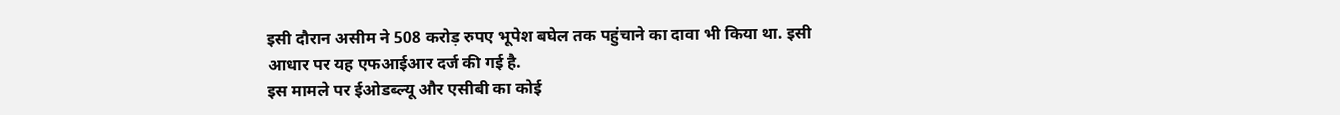इसी दौरान असीम ने 508 करोड़ रुपए भूपेश बघेल तक पहुंचाने का दावा भी किया था. इसी आधार पर यह एफआईआर दर्ज की गई है.
इस मामले पर ईओडब्ल्यू और एसीबी का कोई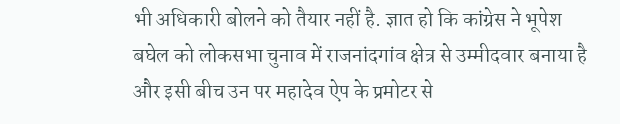भी अधिकारी बोलने को तैयार नहीं है. ज्ञात हो कि कांग्रेस ने भूपेश बघेल को लोकसभा चुनाव में राजनांदगांव क्षेत्र से उम्मीदवार बनाया है और इसी बीच उन पर महादेव ऐप के प्रमोटर से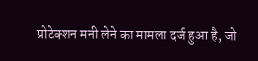प्रोटेक्शन मनी लेने का मामला दर्ज हुआ है, जो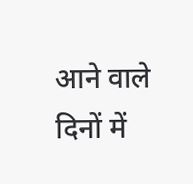आने वाले दिनों में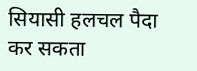सियासी हलचल पैदा कर सकता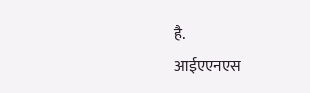है.
आईएएनएस